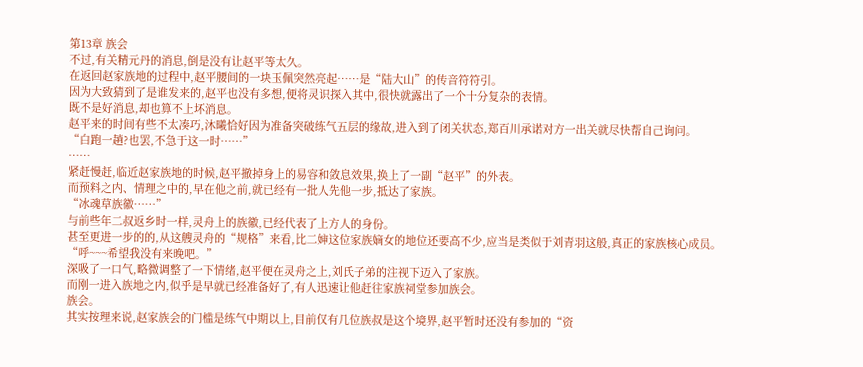第13章 族会
不过,有关精元丹的消息,倒是没有让赵平等太久。
在返回赵家族地的过程中,赵平腰间的一块玉佩突然亮起……是“陆大山”的传音符符引。
因为大致猜到了是谁发来的,赵平也没有多想,便将灵识探入其中,很快就露出了一个十分复杂的表情。
既不是好消息,却也算不上坏消息。
赵平来的时间有些不太凑巧,沐曦恰好因为准备突破练气五层的缘故,进入到了闭关状态,郑百川承诺对方一出关就尽快帮自己询问。
“白跑一趟?也罢,不急于这一时……”
……
紧赶慢赶,临近赵家族地的时候,赵平撤掉身上的易容和敛息效果,换上了一副“赵平”的外表。
而预料之内、情理之中的,早在他之前,就已经有一批人先他一步,抵达了家族。
“冰魂草族徽……”
与前些年二叔返乡时一样,灵舟上的族徽,已经代表了上方人的身份。
甚至更进一步的的,从这艘灵舟的“规格”来看,比二婶这位家族嫡女的地位还要高不少,应当是类似于刘青羽这般,真正的家族核心成员。
“呼~~~希望我没有来晚吧。”
深吸了一口气,略微调整了一下情绪,赵平便在灵舟之上,刘氏子弟的注视下迈入了家族。
而刚一进入族地之内,似乎是早就已经准备好了,有人迅速让他赶往家族祠堂参加族会。
族会。
其实按理来说,赵家族会的门槛是练气中期以上,目前仅有几位族叔是这个境界,赵平暂时还没有参加的“资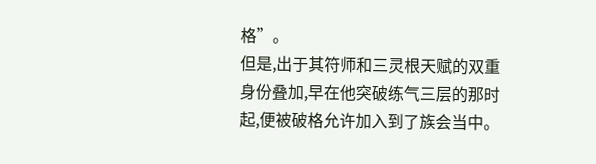格”。
但是,出于其符师和三灵根天赋的双重身份叠加,早在他突破练气三层的那时起,便被破格允许加入到了族会当中。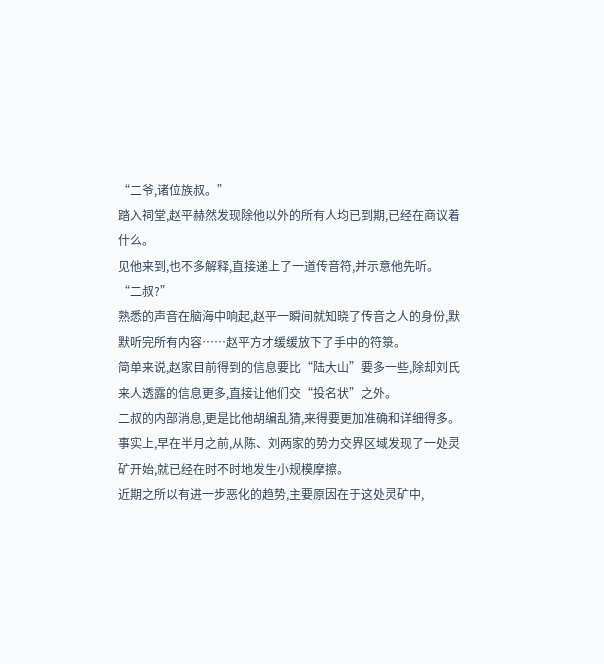“二爷,诸位族叔。”
踏入祠堂,赵平赫然发现除他以外的所有人均已到期,已经在商议着什么。
见他来到,也不多解释,直接递上了一道传音符,并示意他先听。
“二叔?”
熟悉的声音在脑海中响起,赵平一瞬间就知晓了传音之人的身份,默默听完所有内容……赵平方才缓缓放下了手中的符箓。
简单来说,赵家目前得到的信息要比“陆大山”要多一些,除却刘氏来人透露的信息更多,直接让他们交“投名状”之外。
二叔的内部消息,更是比他胡编乱猜,来得要更加准确和详细得多。
事实上,早在半月之前,从陈、刘两家的势力交界区域发现了一处灵矿开始,就已经在时不时地发生小规模摩擦。
近期之所以有进一步恶化的趋势,主要原因在于这处灵矿中,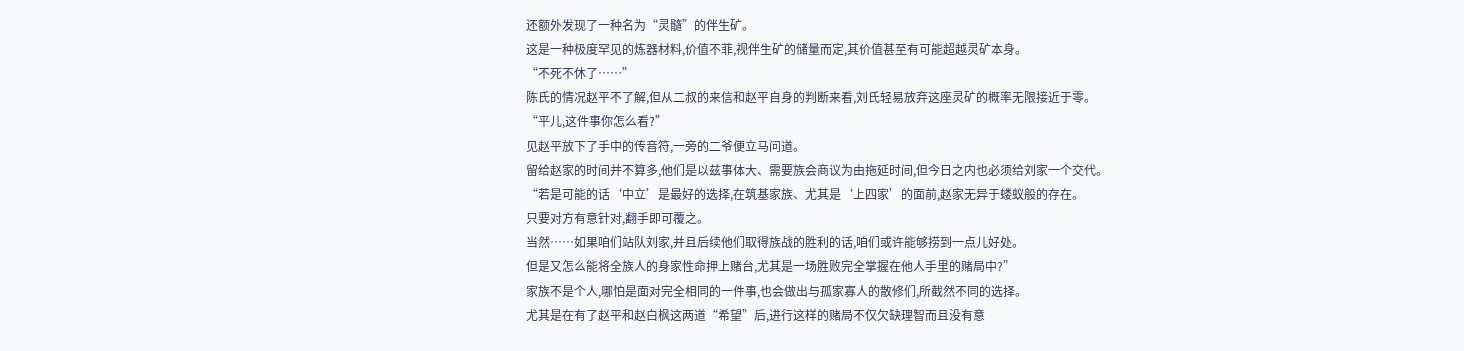还额外发现了一种名为“灵髓”的伴生矿。
这是一种极度罕见的炼器材料,价值不菲,视伴生矿的储量而定,其价值甚至有可能超越灵矿本身。
“不死不休了……”
陈氏的情况赵平不了解,但从二叔的来信和赵平自身的判断来看,刘氏轻易放弃这座灵矿的概率无限接近于零。
“平儿,这件事你怎么看?”
见赵平放下了手中的传音符,一旁的二爷便立马问道。
留给赵家的时间并不算多,他们是以兹事体大、需要族会商议为由拖延时间,但今日之内也必须给刘家一个交代。
“若是可能的话‘中立’是最好的选择,在筑基家族、尤其是‘上四家’的面前,赵家无异于蝼蚁般的存在。
只要对方有意针对,翻手即可覆之。
当然……如果咱们站队刘家,并且后续他们取得族战的胜利的话,咱们或许能够捞到一点儿好处。
但是又怎么能将全族人的身家性命押上赌台,尤其是一场胜败完全掌握在他人手里的赌局中?”
家族不是个人,哪怕是面对完全相同的一件事,也会做出与孤家寡人的散修们,所截然不同的选择。
尤其是在有了赵平和赵白枫这两道“希望”后,进行这样的赌局不仅欠缺理智而且没有意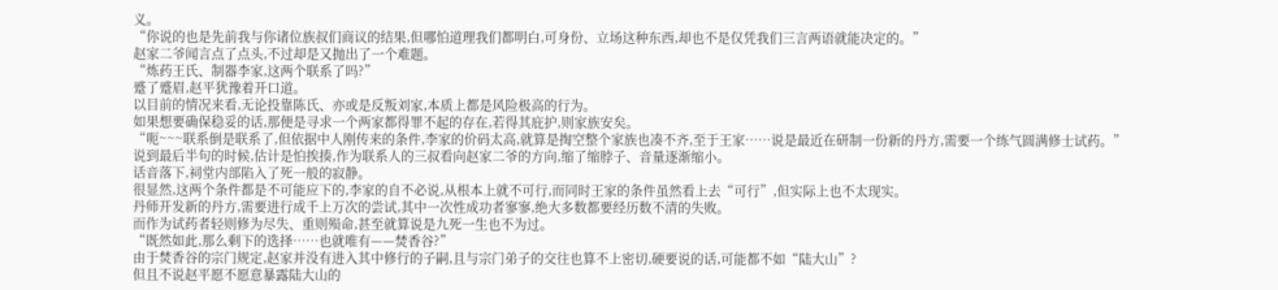义。
“你说的也是先前我与你诸位族叔们商议的结果,但哪怕道理我们都明白,可身份、立场这种东西,却也不是仅凭我们三言两语就能决定的。”
赵家二爷闻言点了点头,不过却是又抛出了一个难题。
“炼药王氏、制器李家,这两个联系了吗?”
蹙了蹙眉,赵平犹豫着开口道。
以目前的情况来看,无论投靠陈氏、亦或是反叛刘家,本质上都是风险极高的行为。
如果想要确保稳妥的话,那便是寻求一个两家都得罪不起的存在,若得其庇护,则家族安矣。
“呃~~~联系倒是联系了,但依据中人刚传来的条件,李家的价码太高,就算是掏空整个家族也凑不齐,至于王家……说是最近在研制一份新的丹方,需要一个练气圆满修士试药。”
说到最后半句的时候,估计是怕挨揍,作为联系人的三叔看向赵家二爷的方向,缩了缩脖子、音量逐渐缩小。
话音落下,祠堂内部陷入了死一般的寂静。
很显然,这两个条件都是不可能应下的,李家的自不必说,从根本上就不可行,而同时王家的条件虽然看上去“可行”,但实际上也不太现实。
丹师开发新的丹方,需要进行成千上万次的尝试,其中一次性成功者寥寥,绝大多数都要经历数不清的失败。
而作为试药者轻则修为尽失、重则殒命,甚至就算说是九死一生也不为过。
“既然如此,那么剩下的选择……也就唯有——焚香谷?”
由于焚香谷的宗门规定,赵家并没有进入其中修行的子嗣,且与宗门弟子的交往也算不上密切,硬要说的话,可能都不如“陆大山”?
但且不说赵平愿不愿意暴露陆大山的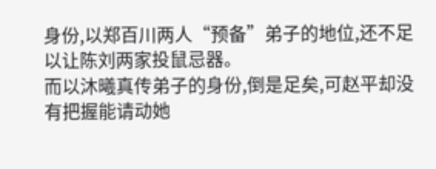身份,以郑百川两人“预备”弟子的地位,还不足以让陈刘两家投鼠忌器。
而以沐曦真传弟子的身份,倒是足矣,可赵平却没有把握能请动她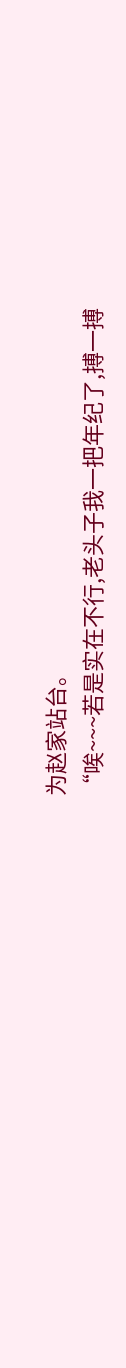为赵家站台。
“唉~~~若是实在不行,老头子我一把年纪了,搏一搏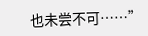也未尝不可……”